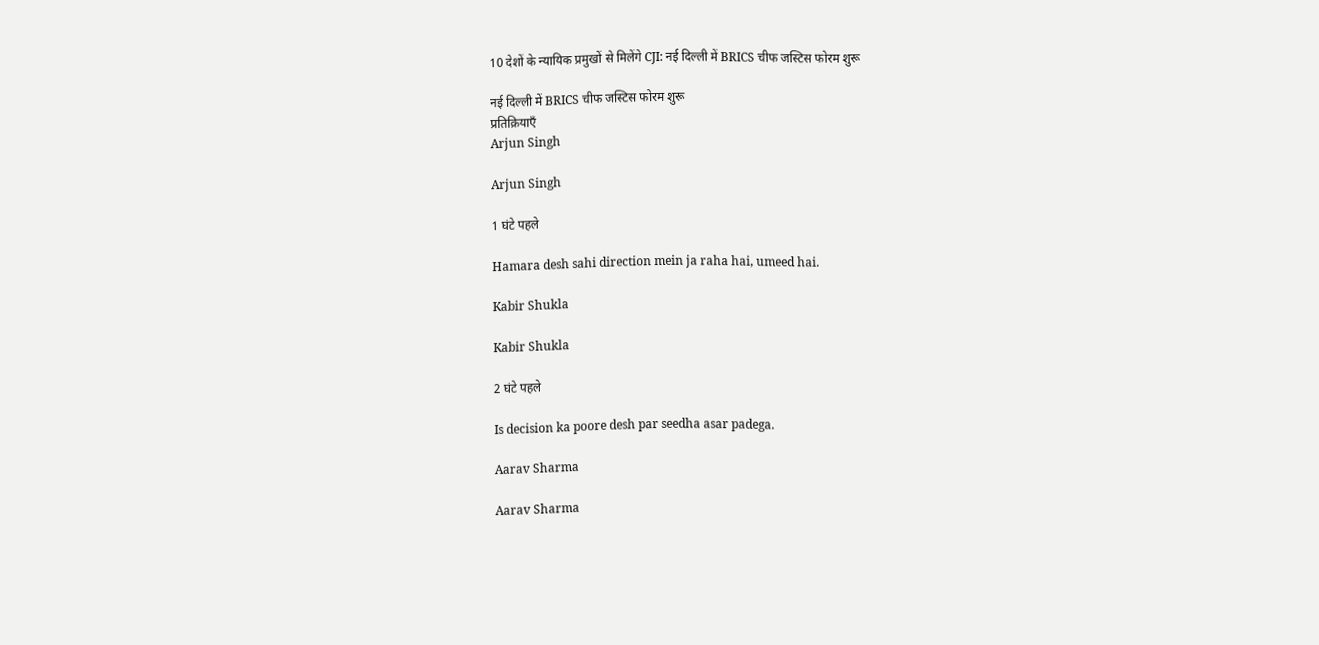10 देशों के न्यायिक प्रमुखों से मिलेंगे CJI: नई दिल्ली में BRICS चीफ जस्टिस फोरम शुरू

नई दिल्ली में BRICS चीफ जस्टिस फोरम शुरू
प्रतिक्रियाएँ
Arjun Singh

Arjun Singh

1 घंटे पहले

Hamara desh sahi direction mein ja raha hai, umeed hai.

Kabir Shukla

Kabir Shukla

2 घंटे पहले

Is decision ka poore desh par seedha asar padega.

Aarav Sharma

Aarav Sharma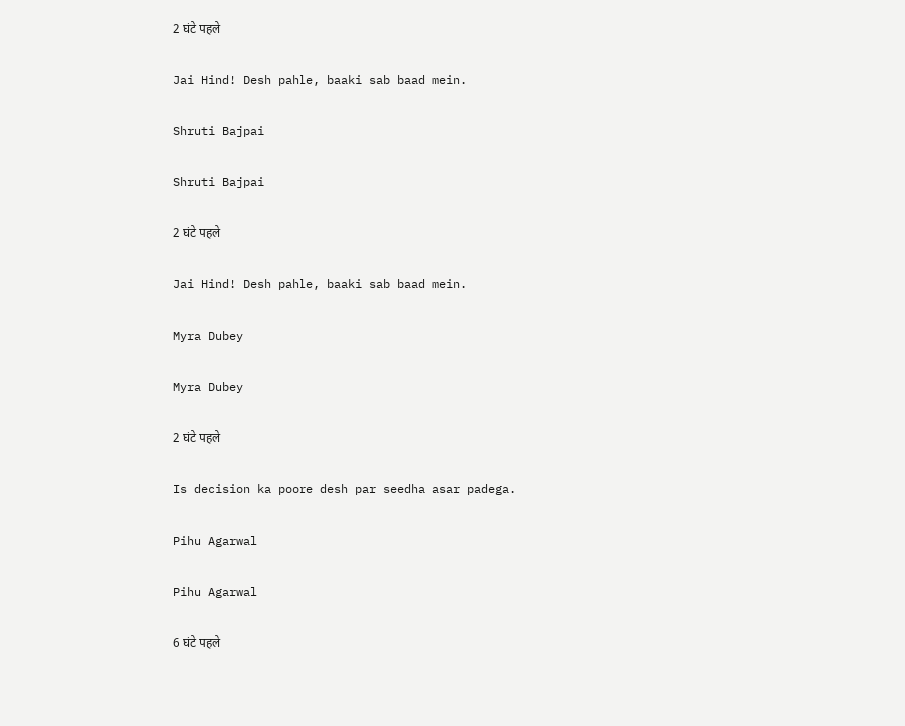2 घंटे पहले

Jai Hind! Desh pahle, baaki sab baad mein.

Shruti Bajpai

Shruti Bajpai

2 घंटे पहले

Jai Hind! Desh pahle, baaki sab baad mein.

Myra Dubey

Myra Dubey

2 घंटे पहले

Is decision ka poore desh par seedha asar padega.

Pihu Agarwal

Pihu Agarwal

6 घंटे पहले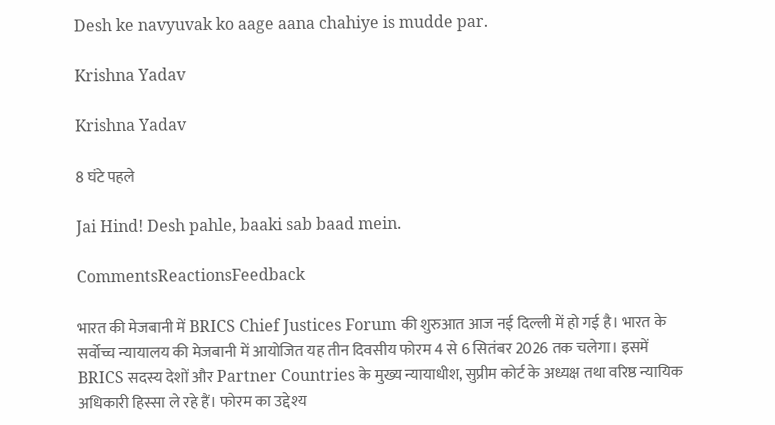Desh ke navyuvak ko aage aana chahiye is mudde par.

Krishna Yadav

Krishna Yadav

8 घंटे पहले

Jai Hind! Desh pahle, baaki sab baad mein.

CommentsReactionsFeedback

भारत की मेजबानी में BRICS Chief Justices Forum की शुरुआत आज नई दिल्ली में हो गई है। भारत के सर्वोच्च न्यायालय की मेजबानी में आयोजित यह तीन दिवसीय फोरम 4 से 6 सितंबर 2026 तक चलेगा। इसमें BRICS सदस्य देशों और Partner Countries के मुख्य न्यायाधीश, सुप्रीम कोर्ट के अध्यक्ष तथा वरिष्ठ न्यायिक अधिकारी हिस्सा ले रहे हैं। फोरम का उद्देश्य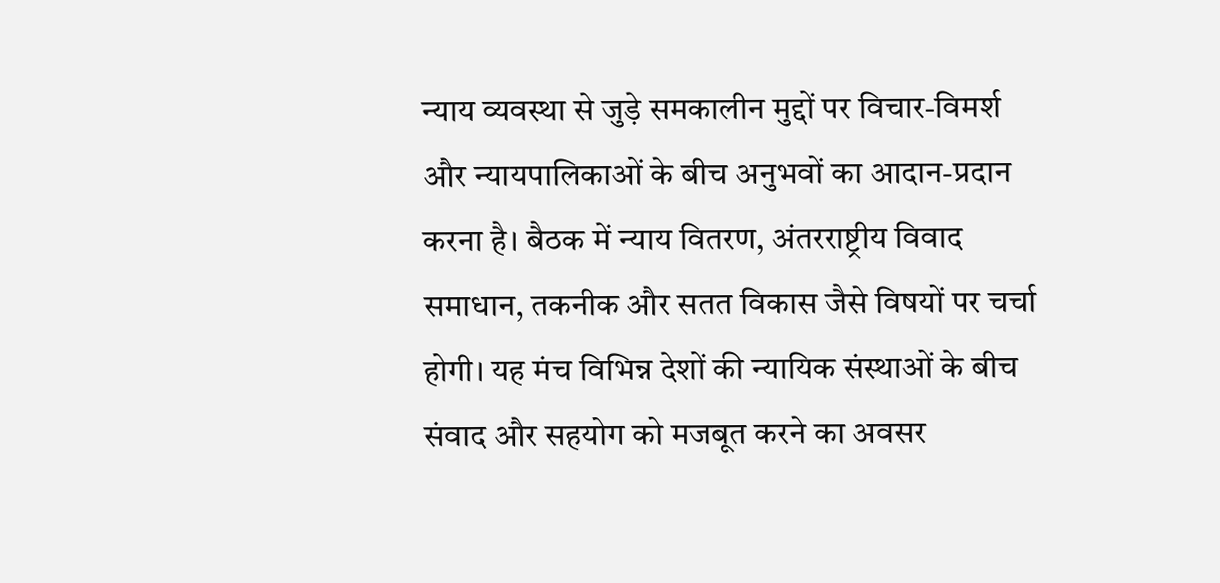न्याय व्यवस्था से जुड़े समकालीन मुद्दों पर विचार-विमर्श और न्यायपालिकाओं के बीच अनुभवों का आदान-प्रदान करना है। बैठक में न्याय वितरण, अंतरराष्ट्रीय विवाद समाधान, तकनीक और सतत विकास जैसे विषयों पर चर्चा होगी। यह मंच विभिन्न देशों की न्यायिक संस्थाओं के बीच संवाद और सहयोग को मजबूत करने का अवसर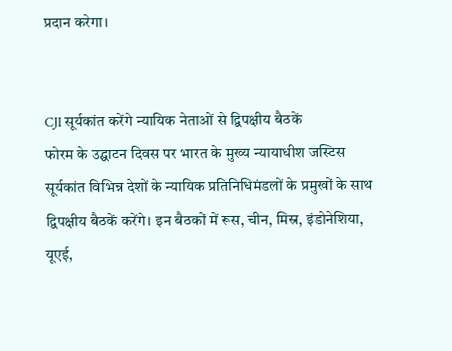प्रदान करेगा।


CJI सूर्यकांत करेंगे न्यायिक नेताओं से द्विपक्षीय बैठकें
फोरम के उद्घाटन दिवस पर भारत के मुख्य न्यायाधीश जस्टिस सूर्यकांत विभिन्न देशों के न्यायिक प्रतिनिधिमंडलों के प्रमुखों के साथ द्विपक्षीय बैठकें करेंगे। इन बैठकों में रूस, चीन, मिस्र, इंडोनेशिया, यूएई,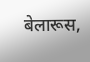बेलारूस,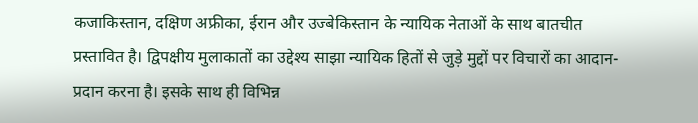कजाकिस्तान, दक्षिण अफ्रीका, ईरान और उज्बेकिस्तान के न्यायिक नेताओं के साथ बातचीत प्रस्तावित है। द्विपक्षीय मुलाकातों का उद्देश्य साझा न्यायिक हितों से जुड़े मुद्दों पर विचारों का आदान-प्रदान करना है। इसके साथ ही विभिन्न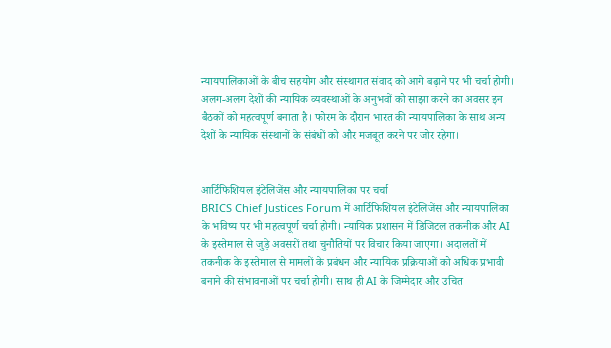न्यायपालिकाओं के बीच सहयोग और संस्थागत संवाद को आगे बढ़ाने पर भी चर्चा होगी। अलग-अलग देशों की न्यायिक व्यवस्थाओं के अनुभवों को साझा करने का अवसर इन बैठकों को महत्वपूर्ण बनाता है। फोरम के दौरान भारत की न्यायपालिका के साथ अन्य देशों के न्यायिक संस्थानों के संबंधों को और मजबूत करने पर जोर रहेगा।


आर्टिफिशियल इंटेलिजेंस और न्यायपालिका पर चर्चा
BRICS Chief Justices Forum में आर्टिफिशियल इंटेलिजेंस और न्यायपालिका के भविष्य पर भी महत्वपूर्ण चर्चा होगी। न्यायिक प्रशासन में डिजिटल तकनीक और AI के इस्तेमाल से जुड़े अवसरों तथा चुनौतियों पर विचार किया जाएगा। अदालतों में तकनीक के इस्तेमाल से मामलों के प्रबंधन और न्यायिक प्रक्रियाओं को अधिक प्रभावी बनाने की संभावनाओं पर चर्चा होगी। साथ ही AI के जिम्मेदार और उचित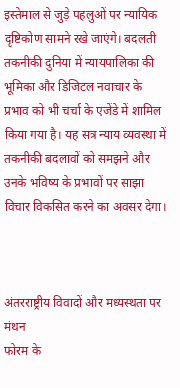इस्तेमाल से जुड़े पहलुओं पर न्यायिक दृष्टिकोण सामने रखे जाएंगे। बदलती तकनीकी दुनिया में न्यायपालिका की भूमिका और डिजिटल नवाचार के प्रभाव को भी चर्चा के एजेंडे में शामिल किया गया है। यह सत्र न्याय व्यवस्था में तकनीकी बदलावों को समझने और उनके भविष्य के प्रभावों पर साझा विचार विकसित करने का अवसर देगा।



अंतरराष्ट्रीय विवादों और मध्यस्थता पर मंथन
फोरम के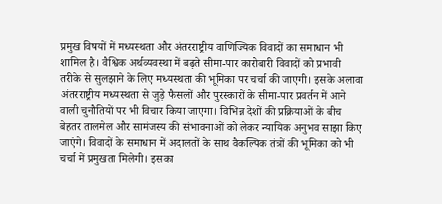प्रमुख विषयों में मध्यस्थता और अंतरराष्ट्रीय वाणिज्यिक विवादों का समाधान भी शामिल है। वैश्विक अर्थव्यवस्था में बढ़ते सीमा-पार कारोबारी विवादों को प्रभावी तरीके से सुलझाने के लिए मध्यस्थता की भूमिका पर चर्चा की जाएगी। इसके अलावा अंतरराष्ट्रीय मध्यस्थता से जुड़े फैसलों और पुरस्कारों के सीमा-पार प्रवर्तन में आने वाली चुनौतियों पर भी विचार किया जाएगा। विभिन्न देशों की प्रक्रियाओं के बीच बेहतर तालमेल और सामंजस्य की संभावनाओं को लेकर न्यायिक अनुभव साझा किए जाएंगे। विवादों के समाधान में अदालतों के साथ वैकल्पिक तंत्रों की भूमिका को भी चर्चा में प्रमुखता मिलेगी। इसका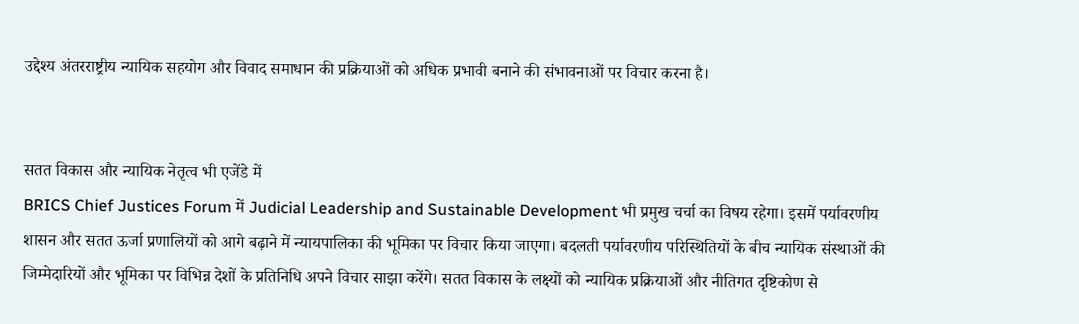उद्देश्य अंतरराष्ट्रीय न्यायिक सहयोग और विवाद समाधान की प्रक्रियाओं को अधिक प्रभावी बनाने की संभावनाओं पर विचार करना है।


सतत विकास और न्यायिक नेतृत्व भी एजेंडे में
BRICS Chief Justices Forum में Judicial Leadership and Sustainable Development भी प्रमुख चर्चा का विषय रहेगा। इसमें पर्यावरणीय शासन और सतत ऊर्जा प्रणालियों को आगे बढ़ाने में न्यायपालिका की भूमिका पर विचार किया जाएगा। बदलती पर्यावरणीय परिस्थितियों के बीच न्यायिक संस्थाओं की जिम्मेदारियों और भूमिका पर विभिन्न देशों के प्रतिनिधि अपने विचार साझा करेंगे। सतत विकास के लक्ष्यों को न्यायिक प्रक्रियाओं और नीतिगत दृष्टिकोण से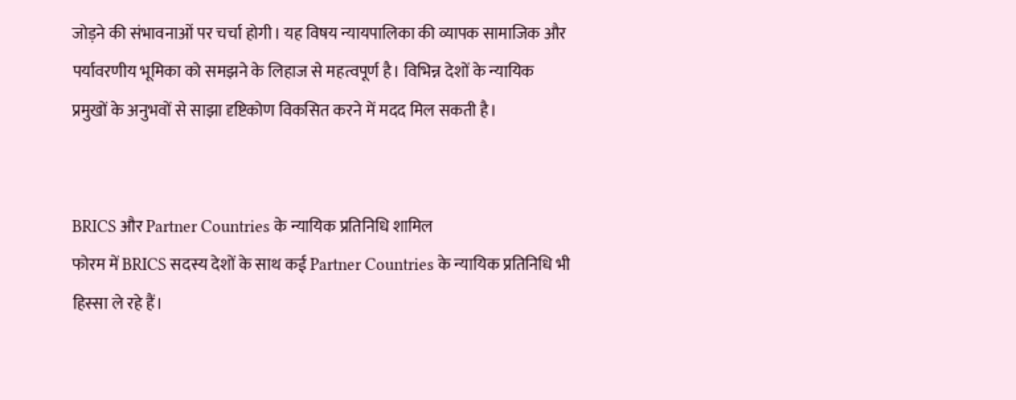जोड़ने की संभावनाओं पर चर्चा होगी। यह विषय न्यायपालिका की व्यापक सामाजिक और पर्यावरणीय भूमिका को समझने के लिहाज से महत्वपूर्ण है। विभिन्न देशों के न्यायिक प्रमुखों के अनुभवों से साझा दृष्टिकोण विकसित करने में मदद मिल सकती है।


BRICS और Partner Countries के न्यायिक प्रतिनिधि शामिल
फोरम में BRICS सदस्य देशों के साथ कई Partner Countries के न्यायिक प्रतिनिधि भी हिस्सा ले रहे हैं।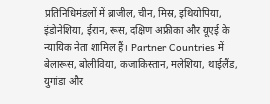प्रतिनिधिमंडलों में ब्राजील, चीन, मिस्र, इथियोपिया, इंडोनेशिया, ईरान, रूस, दक्षिण अफ्रीका और यूएई के न्यायिक नेता शामिल हैं। Partner Countries में बेलारूस, बोलीविया, कजाकिस्तान, मलेशिया, थाईलैंड, युगांडा और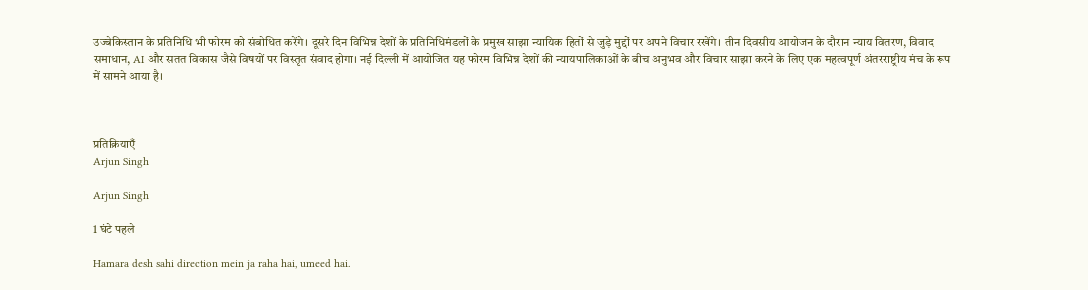उज्बेकिस्तान के प्रतिनिधि भी फोरम को संबोधित करेंगे। दूसरे दिन विभिन्न देशों के प्रतिनिधिमंडलों के प्रमुख साझा न्यायिक हितों से जुड़े मुद्दों पर अपने विचार रखेंगे। तीन दिवसीय आयोजन के दौरान न्याय वितरण, विवाद समाधान, AI और सतत विकास जैसे विषयों पर विस्तृत संवाद होगा। नई दिल्ली में आयोजित यह फोरम विभिन्न देशों की न्यायपालिकाओं के बीच अनुभव और विचार साझा करने के लिए एक महत्वपूर्ण अंतरराष्ट्रीय मंच के रूप में सामने आया है।



प्रतिक्रियाएँ
Arjun Singh

Arjun Singh

1 घंटे पहले

Hamara desh sahi direction mein ja raha hai, umeed hai.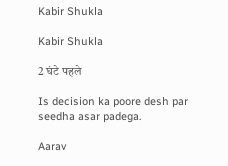Kabir Shukla

Kabir Shukla

2 घंटे पहले

Is decision ka poore desh par seedha asar padega.

Aarav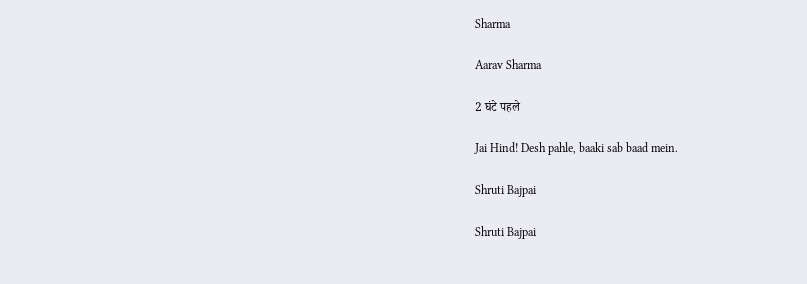Sharma

Aarav Sharma

2 घंटे पहले

Jai Hind! Desh pahle, baaki sab baad mein.

Shruti Bajpai

Shruti Bajpai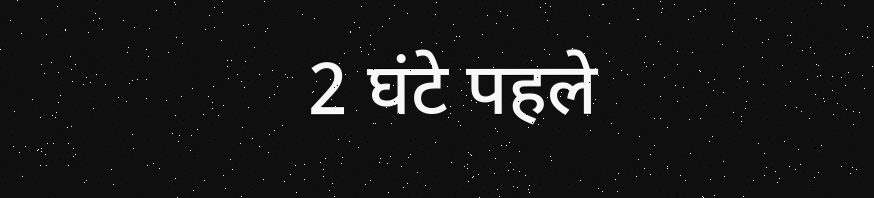2 घंटे पहले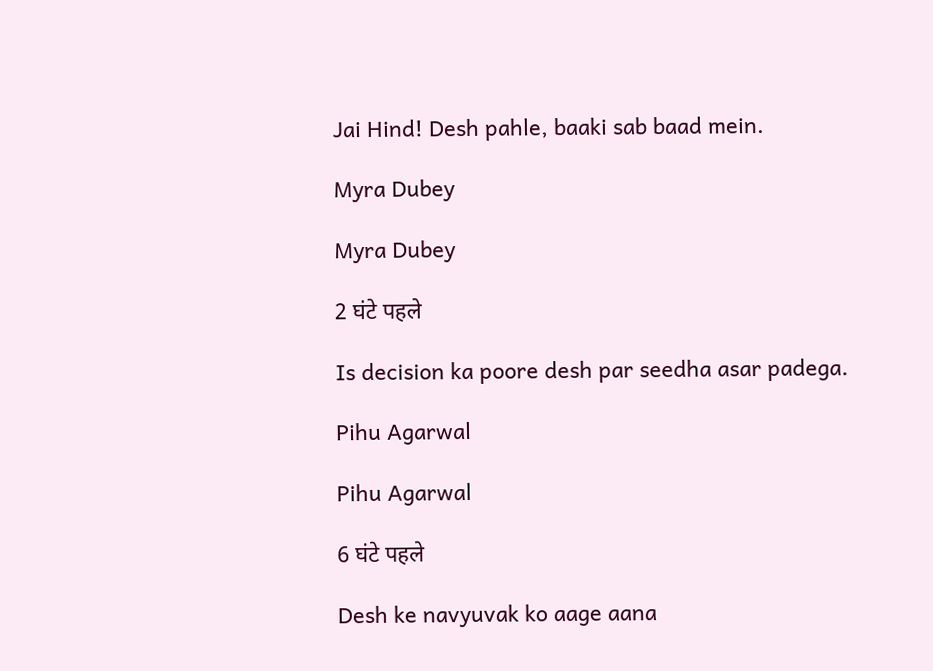Jai Hind! Desh pahle, baaki sab baad mein.

Myra Dubey

Myra Dubey

2 घंटे पहले

Is decision ka poore desh par seedha asar padega.

Pihu Agarwal

Pihu Agarwal

6 घंटे पहले

Desh ke navyuvak ko aage aana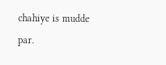chahiye is mudde par.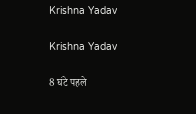Krishna Yadav

Krishna Yadav

8 घंटे पहले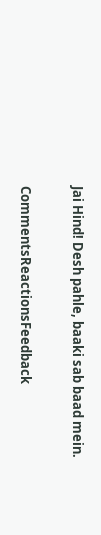Jai Hind! Desh pahle, baaki sab baad mein.

CommentsReactionsFeedback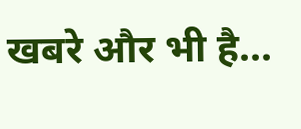खबरे और भी है...